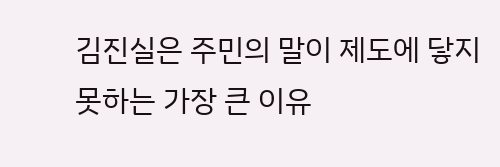김진실은 주민의 말이 제도에 닿지 못하는 가장 큰 이유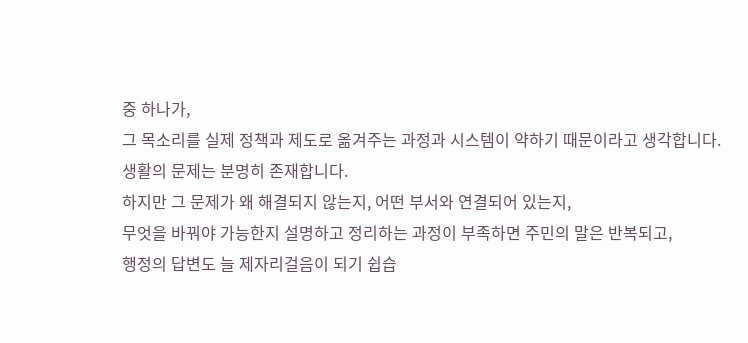중 하나가,
그 목소리를 실제 정책과 제도로 옮겨주는 과정과 시스템이 약하기 때문이라고 생각합니다.
생활의 문제는 분명히 존재합니다.
하지만 그 문제가 왜 해결되지 않는지, 어떤 부서와 연결되어 있는지,
무엇을 바꿔야 가능한지 설명하고 정리하는 과정이 부족하면 주민의 말은 반복되고,
행정의 답변도 늘 제자리걸음이 되기 쉽습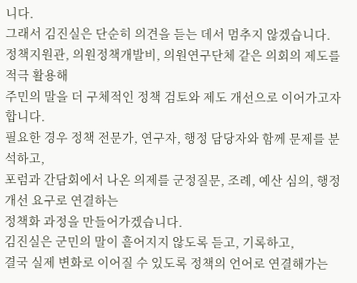니다.
그래서 김진실은 단순히 의견을 듣는 데서 멈추지 않겠습니다.
정책지원관, 의원정책개발비, 의원연구단체 같은 의회의 제도를 적극 활용해
주민의 말을 더 구체적인 정책 검토와 제도 개선으로 이어가고자 합니다.
필요한 경우 정책 전문가, 연구자, 행정 담당자와 함께 문제를 분석하고,
포럼과 간담회에서 나온 의제를 군정질문, 조례, 예산 심의, 행정개선 요구로 연결하는
정책화 과정을 만들어가겠습니다.
김진실은 군민의 말이 흩어지지 않도록 듣고, 기록하고,
결국 실제 변화로 이어질 수 있도록 정책의 언어로 연결해가는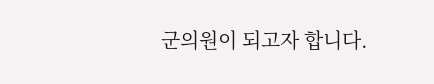군의원이 되고자 합니다.